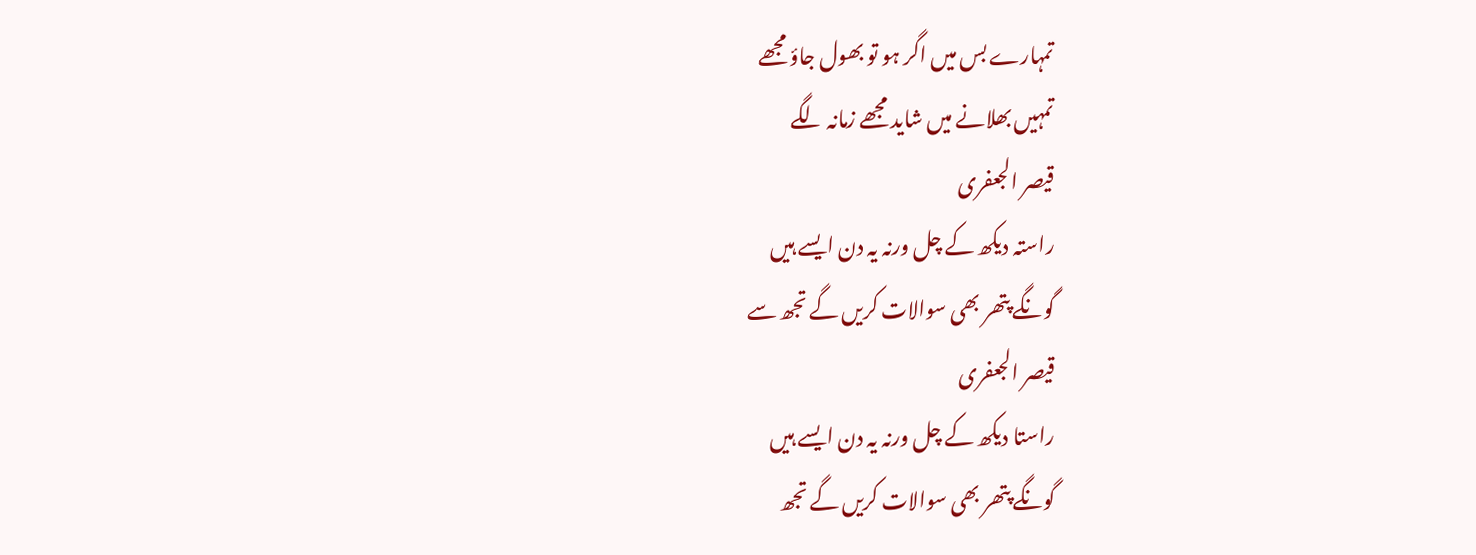تمہارے بس میں اگر ہو تو بھول جاؤ مجھے
تمہیں بھلانے میں شاید مجھے زمانہ لگے
قیصر الجعفری
راستہ دیکھ کے چل ورنہ یہ دن ایسے ہیں
گونگے پتھر بھی سوالات کریں گے تجھ سے
قیصر الجعفری
راستا دیکھ کے چل ورنہ یہ دن ایسے ہیں
گونگے پتھر بھی سوالات کریں گے تجھ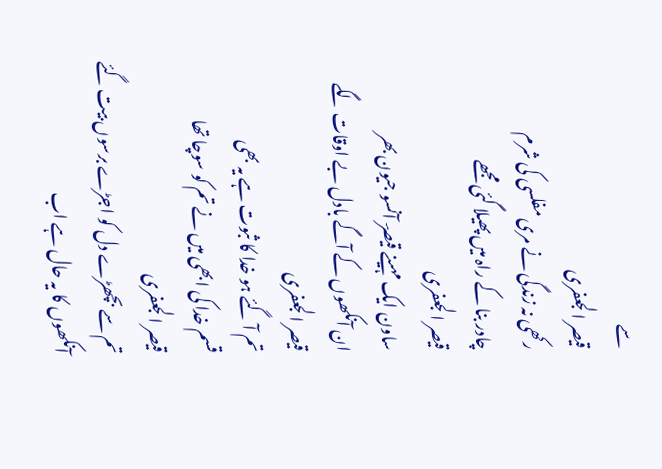سے
قیصر الجعفری
رکھی نہ زندگی نے مری مفلسی کی شرم
چادر بنا کے راہ میں پھیلا گئی مجھے
قیصر الجعفری
ساون ایک مہینے قیصرؔ آنسو جیون بھر
ان آنکھوں کے آگے بادل بے اوقات لگے
قیصر الجعفری
تم آ گئے ہو خدا کا ثبوت ہے یہ بھی
قسم خدا کی ابھی میں نے تم کو سوچا تھا
قیصر الجعفری
تم سے بچھڑے دل کو اجڑے برسوں بیت گئے
آنکھوں کا یہ حال ہے اب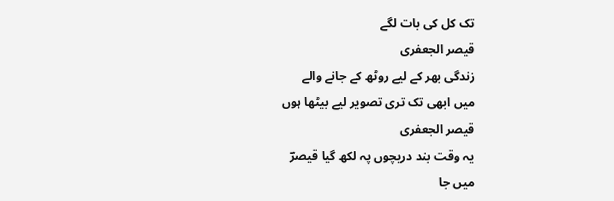تک کل کی بات لگے
قیصر الجعفری
زندگی بھر کے لیے روٹھ کے جانے والے
میں ابھی تک تری تصویر لیے بیٹھا ہوں
قیصر الجعفری
یہ وقت بند دریچوں پہ لکھ گیا قیصرؔ
میں جا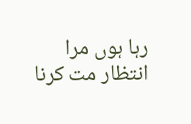رہا ہوں مرا انتظار مت کرنا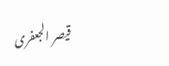قیصر الجعفری